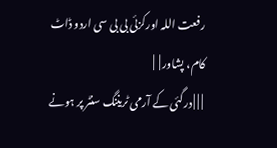رفعت اللہ اورکزئی بی بی سی اردو ڈاٹ کام، پشاور |  |
 | | | درگئی کے آرمی ٹریننگ سنٹر پر ہونے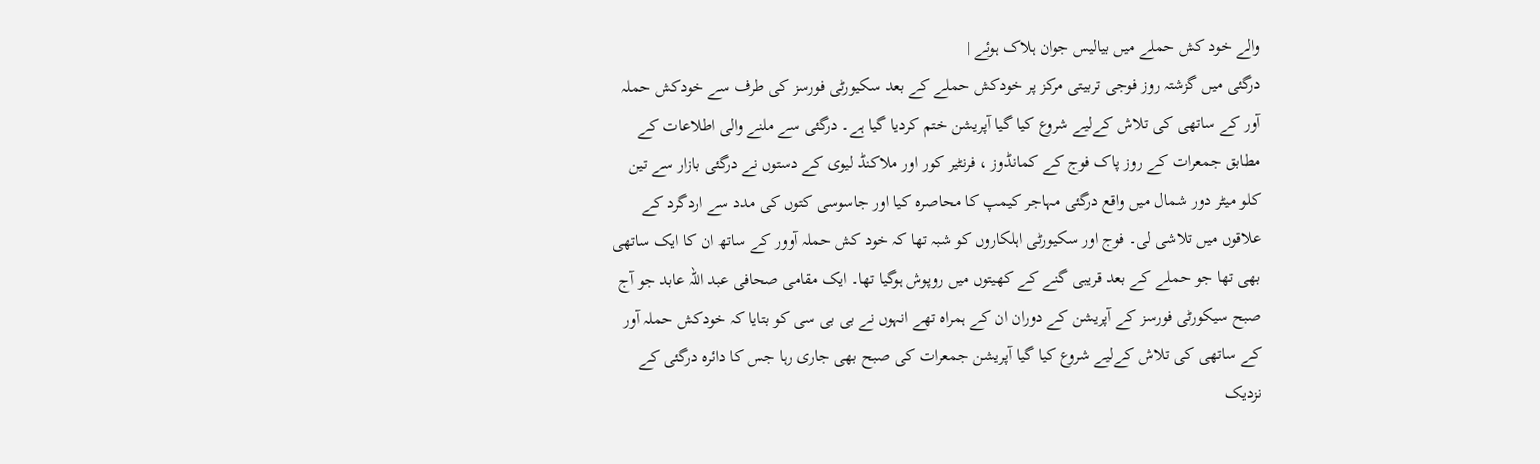والے خود کش حملے میں بیالیس جوان ہلاک ہوئے |
درگئی میں گزشتہ روز فوجی تربیتی مرکز پر خودکش حملے کے بعد سکیورٹی فورسز کی طرف سے خودکش حملہ آور کے ساتھی کی تلاش کےلیے شروع کیا گیا آپریشن ختم کردیا گیا ہے۔ درگئی سے ملنے والی اطلاعات کے مطابق جمعرات کے روز پاک فوج کے کمانڈوز ، فرنٹیر کور اور ملاکنڈ لیوی کے دستوں نے درگئی بازار سے تین کلو میٹر دور شمال میں واقع درگئی مہاجر کیمپ کا محاصرہ کیا اور جاسوسی کتوں کی مدد سے اردگرد کے علاقوں میں تلاشی لی۔ فوج اور سکیورٹی اہلکاروں کو شبہ تھا کہ خود کش حملہ آوور کے ساتھ ان کا ایک ساتھی بھی تھا جو حملے کے بعد قریبی گنے کے کھیتوں میں روپوش ہوگیا تھا۔ ایک مقامی صحافی عبد اللہ عابد جو آج صبح سیکورٹی فورسز کے آپریشن کے دوران ان کے ہمراہ تھے انہوں نے بی بی سی کو بتایا کہ خودکش حملہ آور کے ساتھی کی تلاش کےلیے شروع کیا گیا آپریشن جمعرات کی صبح بھی جاری رہا جس کا دائرہ درگئی کے نزدیک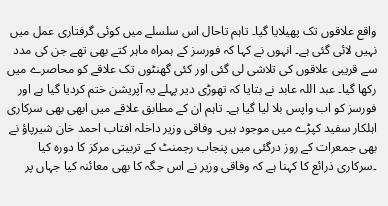واقع علاقوں تک پھیلایا گیا۔ تاہم تاحال اس سلسلے میں کوئی گرفتاری عمل میں نہیں لائی گئی ہے۔ انہوں نے کہا کہ فورسز کے ہمراہ ماہر کتے بھی تھے جن کی مدد سے قریبی علاقوں کی تلاشی لی گئی اور کئی گھنٹوں تک علاقے کو محاصرے میں رکھا گیا۔ عبد اللہ عابد نے بتایا کہ تھوڑی دیر پہلے یہ آپریشن ختم کردیا گیا ہے اور فورسز کو اب واپس بلا لیا گیا ہے۔ تاہم ان کے مطابق علاقے میں ابھی بھی سرکاری اہلکار سفید کپڑے میں موجود ہیں۔ وفاقی وزیر داخلہ افتاب احمد خان شیرپاؤ نے بھی جمعرات کے روز درگئی میں پنجاب رجمنٹ کے تربیتی مرکز کا دورہ کیا ۔سرکاری ذرائع کا کہنا ہے کہ وفاقی وزیر نے اس جگہ کا بھی معائنہ کیا جہاں پر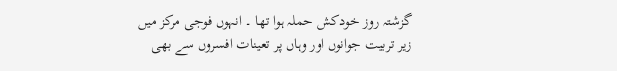گزشتہ روز خودکش حملہ ہوا تھا ۔ انہوں فوجی مرکز میں زیر تربیت جوانوں اور وہاں پر تعینات افسروں سے بھی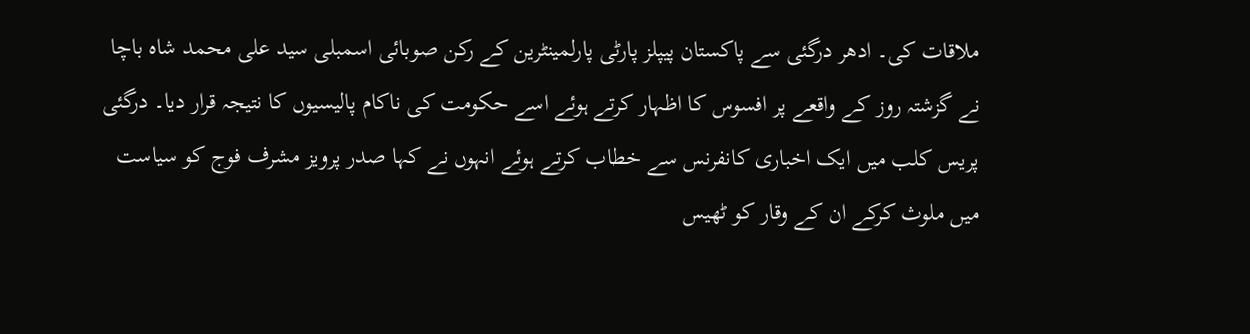ملاقات کی۔ ادھر درگئی سے پاکستان پیپلز پارٹی پارلمینٹرین کے رکن صوبائی اسمبلی سید علی محمد شاہ باچا نے گزشتہ روز کے واقعے پر افسوس کا اظہار کرتے ہوئے اسے حکومت کی ناکام پالیسیوں کا نتیجہ قرار دیا۔ درگئی پریس کلب میں ایک اخباری کانفرنس سے خطاب کرتے ہوئے انہوں نے کہا صدر پرویز مشرف فوج کو سیاست میں ملوث کرکے ان کے وقار کو ٹھیس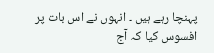پہنچا رہے ہیں ۔ انہوں نے اس بات پر افسوس کیا کہ آج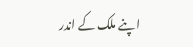اپنے ملک کے اندر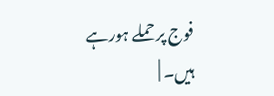فوج پر حملے ہورہے ہیں۔ |